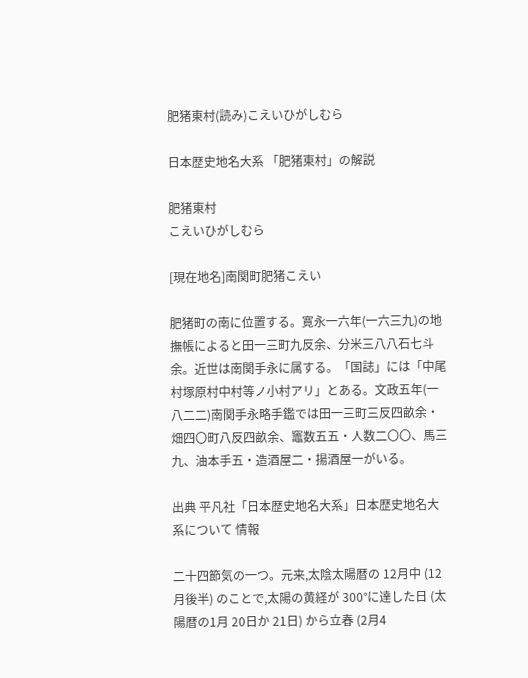肥猪東村(読み)こえいひがしむら

日本歴史地名大系 「肥猪東村」の解説

肥猪東村
こえいひがしむら

[現在地名]南関町肥猪こえい

肥猪町の南に位置する。寛永一六年(一六三九)の地撫帳によると田一三町九反余、分米三八八石七斗余。近世は南関手永に属する。「国誌」には「中尾村塚原村中村等ノ小村アリ」とある。文政五年(一八二二)南関手永略手鑑では田一三町三反四畝余・畑四〇町八反四畝余、竈数五五・人数二〇〇、馬三九、油本手五・造酒屋二・揚酒屋一がいる。

出典 平凡社「日本歴史地名大系」日本歴史地名大系について 情報

二十四節気の一つ。元来,太陰太陽暦の 12月中 (12月後半) のことで,太陽の黄経が 300°に達した日 (太陽暦の1月 20日か 21日) から立春 (2月4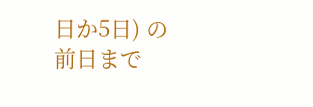日か5日) の前日まで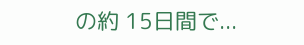の約 15日間で...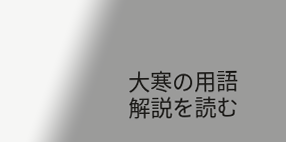大寒の用語解説を読む